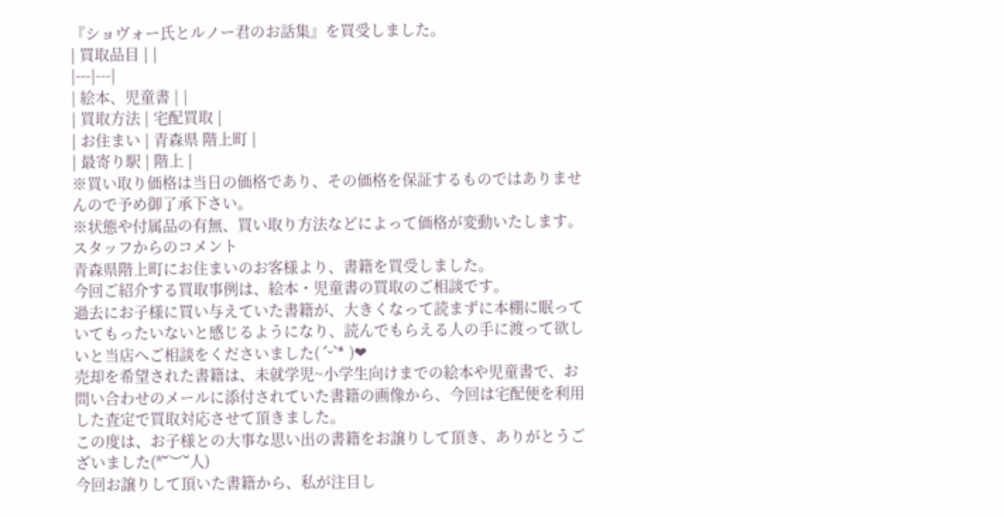『ショヴォー氏とルノー君のお話集』を買受しました。
| 買取品目 | |
|---|---|
| 絵本、児童書 | |
| 買取方法 | 宅配買取 |
| お住まい | 青森県 階上町 |
| 最寄り駅 | 階上 |
※買い取り価格は当日の価格であり、その価格を保証するものではありませんので予め御了承下さい。
※状態や付属品の有無、買い取り方法などによって価格が変動いたします。
スタッフからのコメント
青森県階上町にお住まいのお客様より、書籍を買受しました。
今回ご紹介する買取事例は、絵本・児童書の買取のご相談です。
過去にお子様に買い与えていた書籍が、大きくなって読まずに本棚に眠っていてもったいないと感じるようになり、読んでもらえる人の手に渡って欲しいと当店へご相談をくださいました( ´ᵕ`* )❤
売却を希望された書籍は、未就学児~小学生向けまでの絵本や児童書で、お問い合わせのメールに添付されていた書籍の画像から、今回は宅配便を利用した査定で買取対応させて頂きました。
この度は、お子様との大事な思い出の書籍をお譲りして頂き、ありがとうございました(*˘︶˘人)
今回お譲りして頂いた書籍から、私が注目し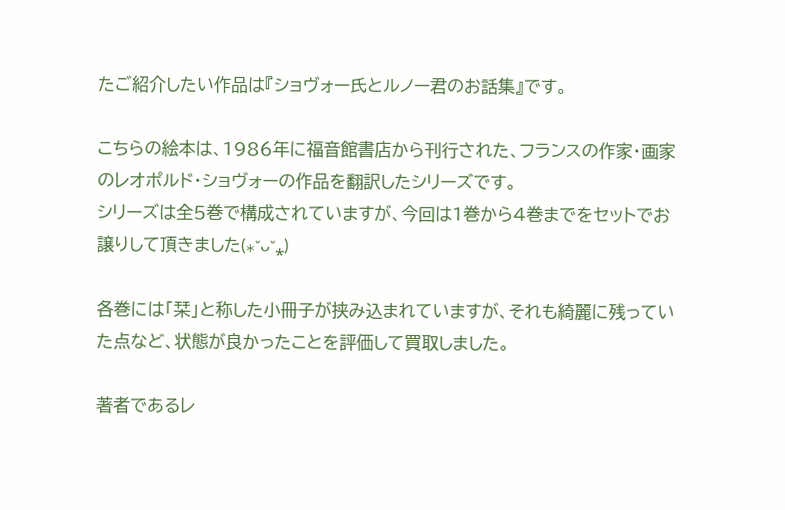たご紹介したい作品は『ショヴォー氏とルノー君のお話集』です。

こちらの絵本は、1986年に福音館書店から刊行された、フランスの作家・画家のレオポルド・ショヴォーの作品を翻訳したシリーズです。
シリーズは全5巻で構成されていますが、今回は1巻から4巻までをセットでお譲りして頂きました(⁎ᵕᴗᵕ⁎)

各巻には「栞」と称した小冊子が挟み込まれていますが、それも綺麗に残っていた点など、状態が良かったことを評価して買取しました。

著者であるレ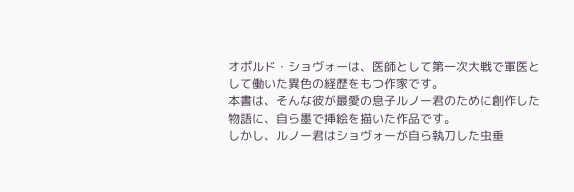オポルド・ショヴォーは、医師として第一次大戦で軍医として働いた異色の経歴をもつ作家です。
本書は、そんな彼が最愛の息子ルノー君のために創作した物語に、自ら墨で挿絵を描いた作品です。
しかし、ルノー君はショヴォーが自ら執刀した虫垂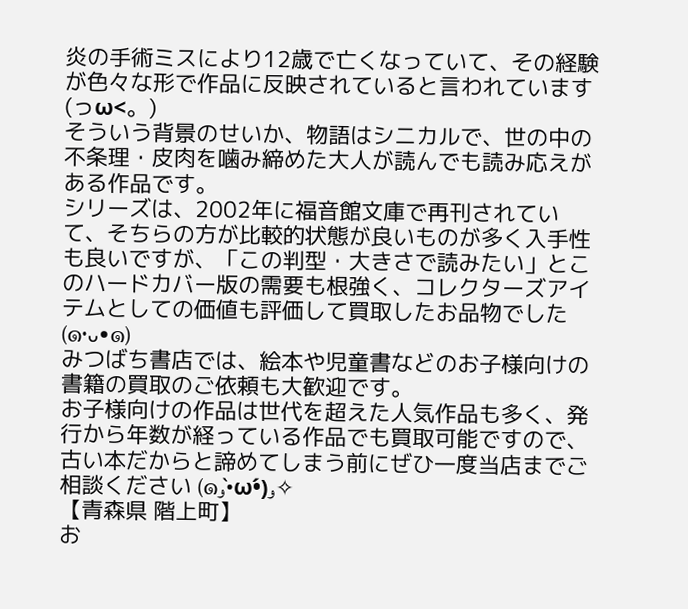炎の手術ミスにより12歳で亡くなっていて、その経験が色々な形で作品に反映されていると言われています(っω<。)
そういう背景のせいか、物語はシニカルで、世の中の不条理・皮肉を噛み締めた大人が読んでも読み応えがある作品です。
シリーズは、2002年に福音館文庫で再刊されていて、そちらの方が比較的状態が良いものが多く入手性も良いですが、「この判型・大きさで読みたい」とこのハードカバー版の需要も根強く、コレクターズアイテムとしての価値も評価して買取したお品物でした(๑•ᴗ•๑)
みつばち書店では、絵本や児童書などのお子様向けの書籍の買取のご依頼も大歓迎です。
お子様向けの作品は世代を超えた人気作品も多く、発行から年数が経っている作品でも買取可能ですので、古い本だからと諦めてしまう前にぜひ一度当店までご相談ください (๑و•̀ω•́)و✧
【青森県 階上町】
お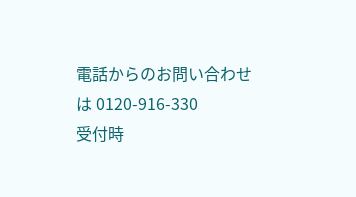電話からのお問い合わせは 0120-916-330
受付時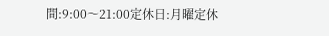間:9:00〜21:00定休日:月曜定休